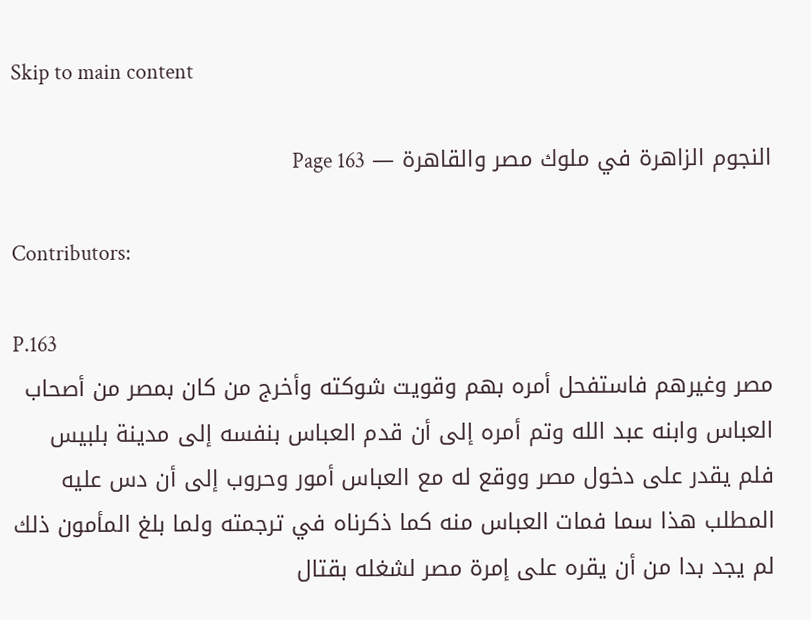Skip to main content

النجوم الزاهرة في ملوك مصر والقاهرة — Page 163

Contributors:

P.163
مصر وغيرهم فاستفحل أمره بهم وقويت شوكته وأخرج من كان بمصر من أصحاب العباس وابنه عبد الله وتم أمره إلى أن قدم العباس بنفسه إلى مدينة بلبيس فلم يقدر على دخول مصر ووقع له مع العباس أمور وحروب إلى أن دس عليه المطلب هذا سما فمات العباس منه كما ذكرناه في ترجمته ولما بلغ المأمون ذلك لم يجد بدا من أن يقره على إمرة مصر لشغله بقتال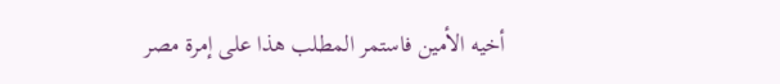أخيه الأمين فاستمر المطلب هذا على إمرة مصر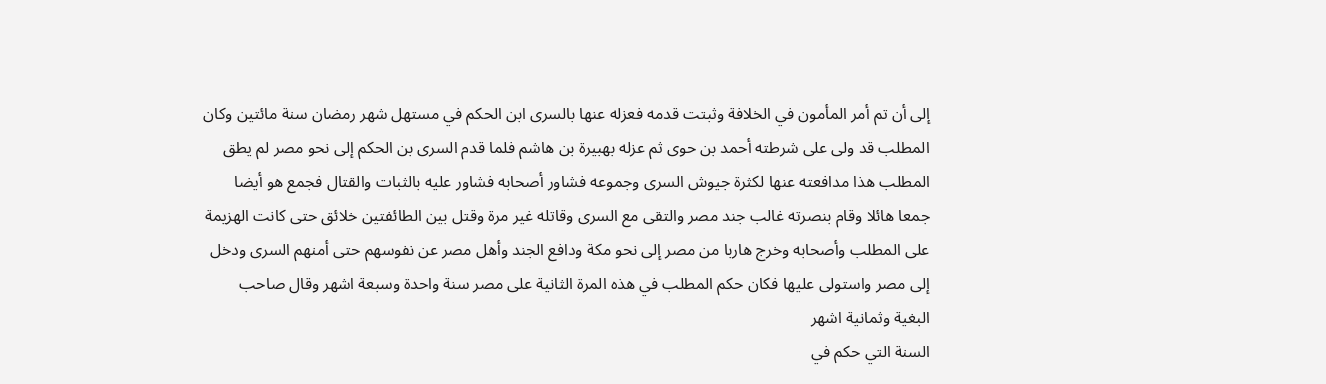إلى أن تم أمر المأمون في الخلافة وثبتت قدمه فعزله عنها بالسرى ابن الحكم في مستهل شهر رمضان سنة مائتين وكان المطلب قد ولى على شرطته أحمد بن حوى ثم عزله بهبيرة بن هاشم فلما قدم السرى بن الحكم إلى نحو مصر لم يطق المطلب هذا مدافعته عنها لكثرة جيوش السرى وجموعه فشاور أصحابه فشاور عليه بالثبات والقتال فجمع هو أيضا جمعا هائلا وقام بنصرته غالب جند مصر والتقى مع السرى وقاتله غير مرة وقتل بين الطائفتين خلائق حتى كانت الهزيمة على المطلب وأصحابه وخرج هاربا من مصر إلى نحو مكة ودافع الجند وأهل مصر عن نفوسهم حتى أمنهم السرى ودخل إلى مصر واستولى عليها فكان حكم المطلب في هذه المرة الثانية على مصر سنة واحدة وسبعة اشهر وقال صاحب البغية وثمانية اشهر
السنة التي حكم في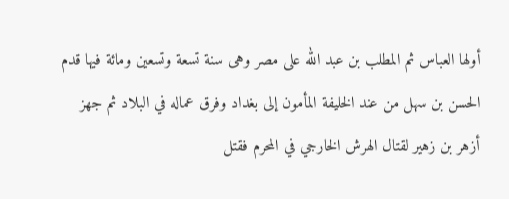أولها العباس ثم المطلب بن عبد الله على مصر وهى سنة تسعة وتسعين ومائة فيها قدم الحسن بن سهل من عند الخليفة المأمون إلى بغداد وفرق عماله في البلاد ثم جهز أزهر بن زهير لقتال الهرش الخارجي في المحرم فقتل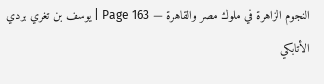النجوم الزاهرة في ملوك مصر والقاهرة — Page 163 | يوسف بن تغري بردي الأتابكي